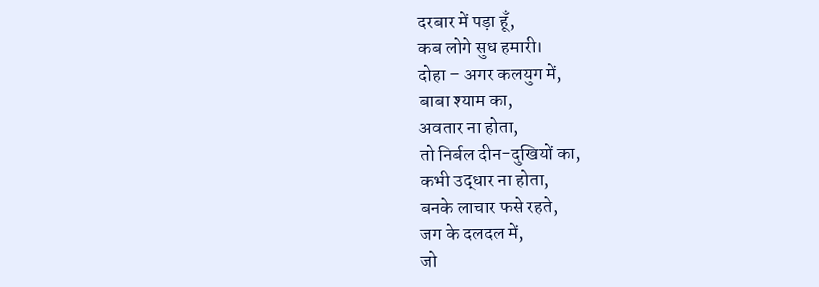दरबार में पड़ा हूँ,
कब लोगे सुध हमारी।
दोहा – अगर कलयुग में,
बाबा श्याम का,
अवतार ना होता,
तो निर्बल दीन-दुखियों का,
कभी उद्धार ना होता,
बनके लाचार फसे रहते,
जग के दलदल में,
जो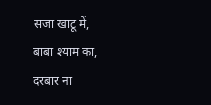सजा खाटू में,
बाबा श्याम का,
दरबार ना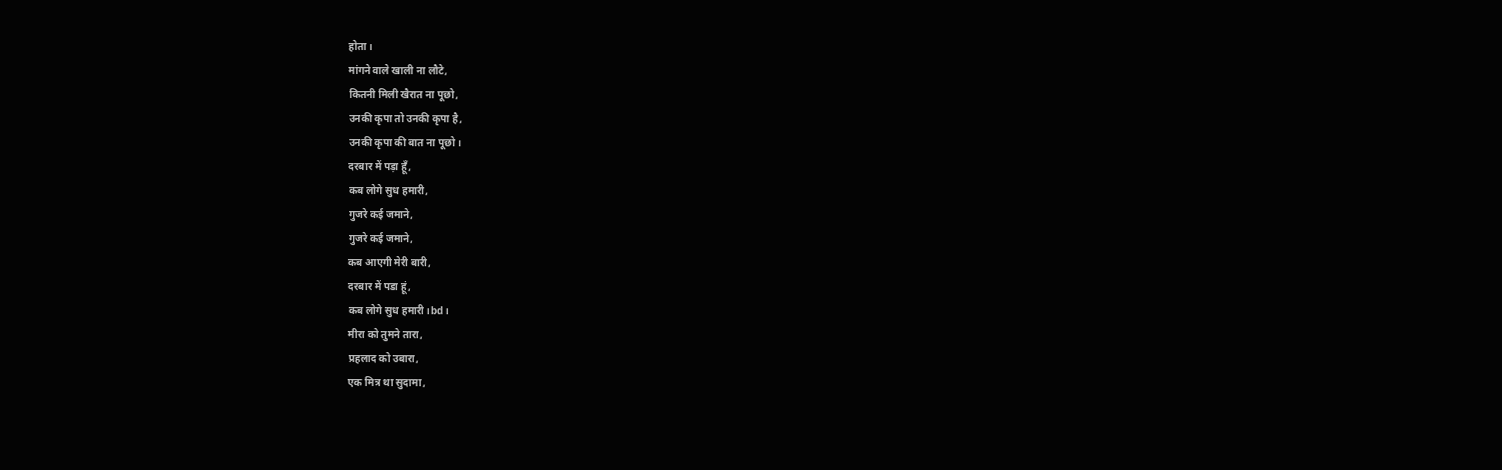होता।
मांगने वाले खाली ना लौटे,
कितनी मिली खैरात ना पूछो,
उनकी कृपा तो उनकी कृपा है,
उनकी कृपा की बात ना पूछो।
दरबार में पड़ा हूँ,
कब लोगे सुध हमारी,
गुजरे कई जमाने,
गुजरे कई जमाने,
कब आएगी मेरी बारी,
दरबार में पडा हूं,
कब लोगे सुध हमारी।bd।
मीरा को तुमने तारा,
प्रहलाद को उबारा,
एक मित्र था सुदामा,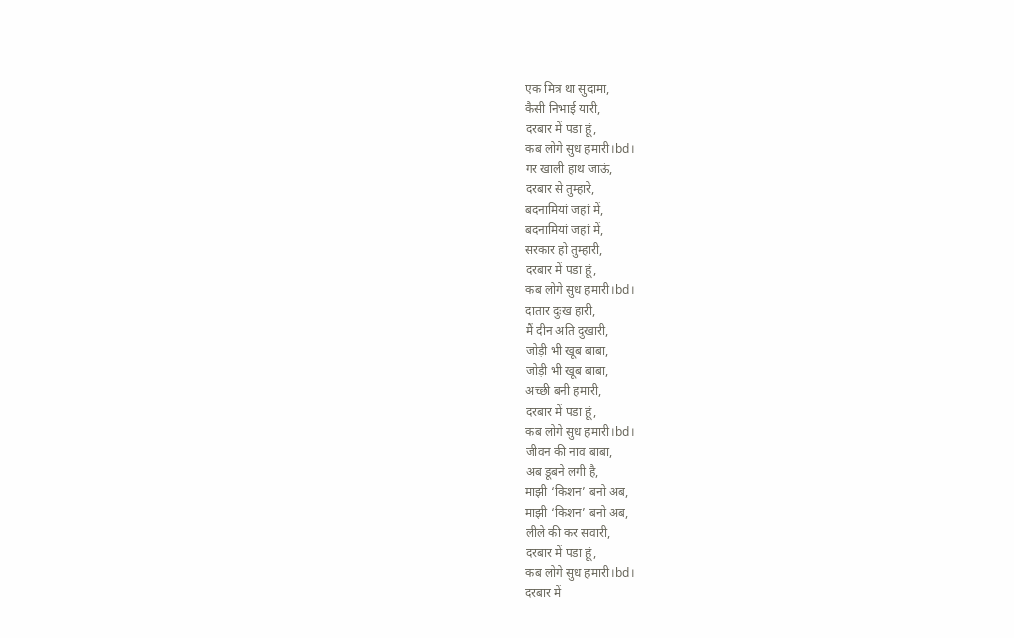एक मित्र था सुदामा,
कैसी निभाई यारी,
दरबार में पडा हूं,
कब लोगे सुध हमारी।bd।
गर खाली हाथ जाऊं,
दरबार से तुम्हारे,
बदनामियां जहां में,
बदनामियां जहां में,
सरकार हो तुम्हारी,
दरबार में पडा हूं,
कब लोगे सुध हमारी।bd।
दातार दुःख हारी,
मैं दीन अति दुखारी,
जोड़ी भी खूब बाबा,
जोड़ी भी खूब बाबा,
अच्छी बनी हमारी,
दरबार में पडा हूं,
कब लोगे सुध हमारी।bd।
जीवन की नाव बाबा,
अब डूबने लगी है,
माझी ‘किशन’ बनो अब,
माझी ‘किशन’ बनो अब,
लीले की कर सवारी,
दरबार में पडा हूं,
कब लोगे सुध हमारी।bd।
दरबार में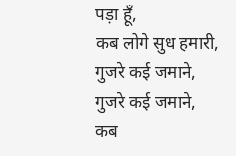पड़ा हूँ,
कब लोगे सुध हमारी,
गुजरे कई जमाने,
गुजरे कई जमाने,
कब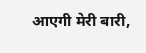आएगी मेरी बारी,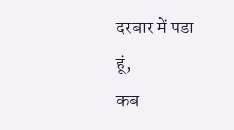दरबार में पडा हूं,
कब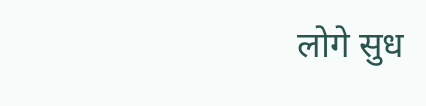लोगे सुध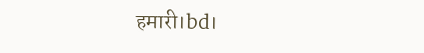हमारी।bd।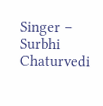Singer – Surbhi Chaturvedi